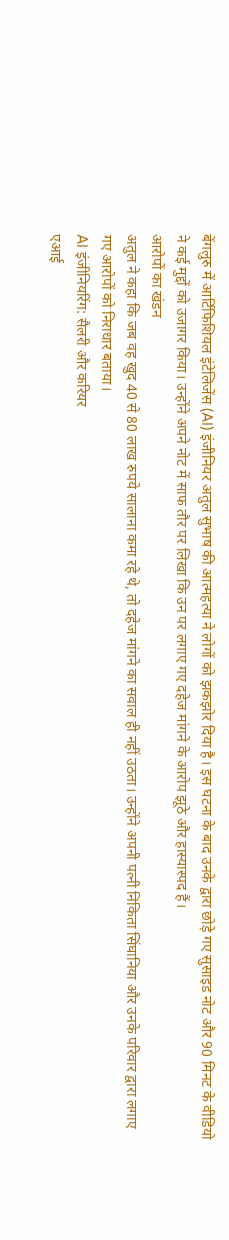बेंगलुरु में आर्टिफिशियल इंटेलिजेंस (AI) इंजीनियर अतुल सुभाष की आत्महत्या ने लोगों को झकझोर दिया है। इस घटना के बाद उनके द्वारा छोड़े गए सुसाइड नोट और 90 मिनट के वीडियो ने कई मुद्दों को उजागर किया। उन्होंने अपने नोट में साफ तौर पर लिखा कि उन पर लगाए गए दहेज मांगने के आरोप झूठे और हास्यास्पद हैं।
आरोपों का खंडन
अतुल ने कहा कि जब वह खुद 40 से 80 लाख रुपये सालाना कमा रहे थे, तो दहेज मांगने का सवाल ही नहीं उठता। उन्होंने अपनी पत्नी निकिता सिंघानिया और उनके परिवार द्वारा लगाए गए आरोपों को निराधार बताया।
AI इंजीनियरिंग: सैलरी और करियर
एआई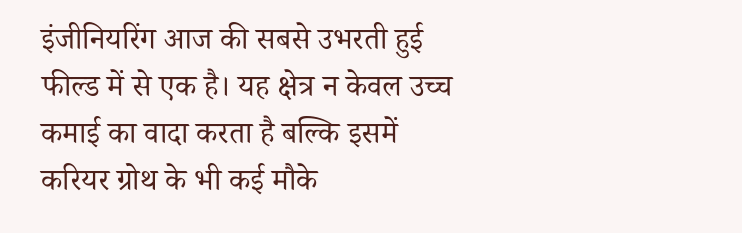इंजीनियरिंग आज की सबसे उभरती हुई फील्ड में से एक है। यह क्षेत्र न केवल उच्च कमाई का वादा करता है बल्कि इसमें करियर ग्रोथ के भी कई मौके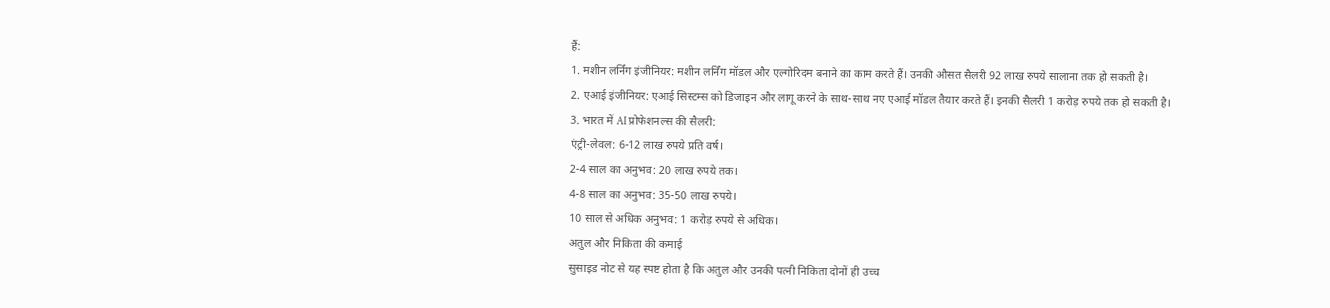हैं:
1. मशीन लर्निंग इंजीनियर: मशीन लर्निंग मॉडल और एल्गोरिदम बनाने का काम करते हैं। उनकी औसत सैलरी 92 लाख रुपये सालाना तक हो सकती है।
2. एआई इंजीनियर: एआई सिस्टम्स को डिजाइन और लागू करने के साथ-साथ नए एआई मॉडल तैयार करते हैं। इनकी सैलरी 1 करोड़ रुपये तक हो सकती है।
3. भारत में AI प्रोफेशनल्स की सैलरी:
एंट्री-लेवल: 6-12 लाख रुपये प्रति वर्ष।
2-4 साल का अनुभव: 20 लाख रुपये तक।
4-8 साल का अनुभव: 35-50 लाख रुपये।
10 साल से अधिक अनुभव: 1 करोड़ रुपये से अधिक।
अतुल और निकिता की कमाई
सुसाइड नोट से यह स्पष्ट होता है कि अतुल और उनकी पत्नी निकिता दोनों ही उच्च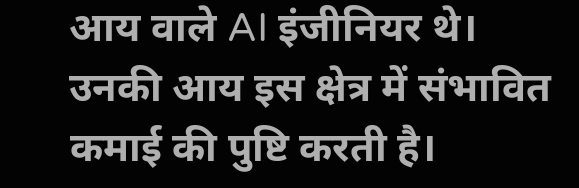आय वाले AI इंजीनियर थे। उनकी आय इस क्षेत्र में संभावित कमाई की पुष्टि करती है।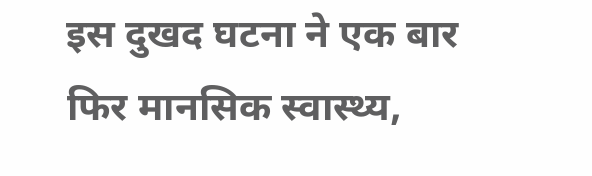इस दुखद घटना ने एक बार फिर मानसिक स्वास्थ्य,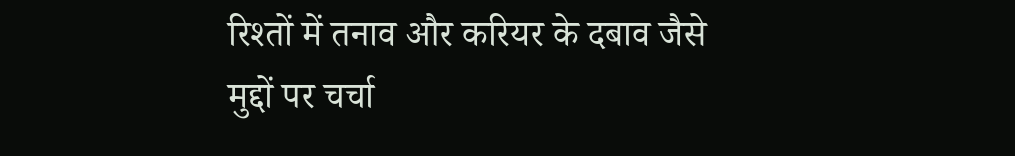रिश्तों में तनाव और करियर के दबाव जैसे मुद्दों पर चर्चा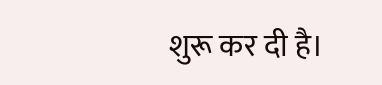शुरू कर दी है।